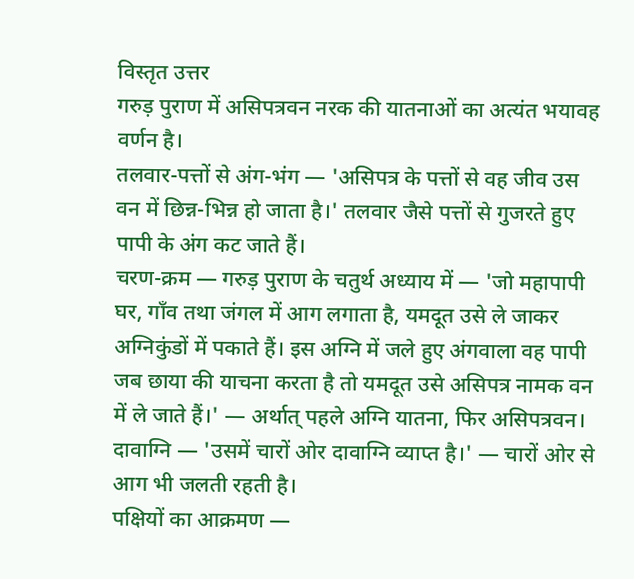विस्तृत उत्तर
गरुड़ पुराण में असिपत्रवन नरक की यातनाओं का अत्यंत भयावह वर्णन है।
तलवार-पत्तों से अंग-भंग — 'असिपत्र के पत्तों से वह जीव उस वन में छिन्न-भिन्न हो जाता है।' तलवार जैसे पत्तों से गुजरते हुए पापी के अंग कट जाते हैं।
चरण-क्रम — गरुड़ पुराण के चतुर्थ अध्याय में — 'जो महापापी घर, गाँव तथा जंगल में आग लगाता है, यमदूत उसे ले जाकर अग्निकुंडों में पकाते हैं। इस अग्नि में जले हुए अंगवाला वह पापी जब छाया की याचना करता है तो यमदूत उसे असिपत्र नामक वन में ले जाते हैं।' — अर्थात् पहले अग्नि यातना, फिर असिपत्रवन।
दावाग्नि — 'उसमें चारों ओर दावाग्नि व्याप्त है।' — चारों ओर से आग भी जलती रहती है।
पक्षियों का आक्रमण —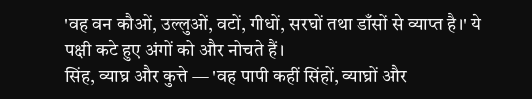'वह वन कौओं, उल्लुओं, वटों, गीधों, सरघों तथा डाँसों से व्याप्त है।' ये पक्षी कटे हुए अंगों को और नोचते हैं।
सिंह, व्याघ्र और कुत्ते — 'वह पापी कहीं सिंहों, व्याघ्रों और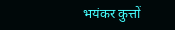भयंकर कुत्तों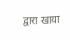द्वारा खाया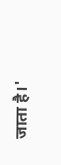जाता है।'